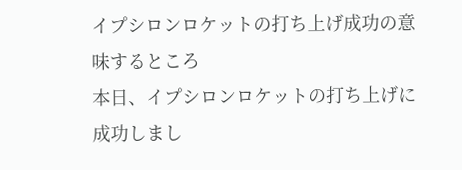イプシロンロケットの打ち上げ成功の意味するところ
本日、イプシロンロケットの打ち上げに成功しまし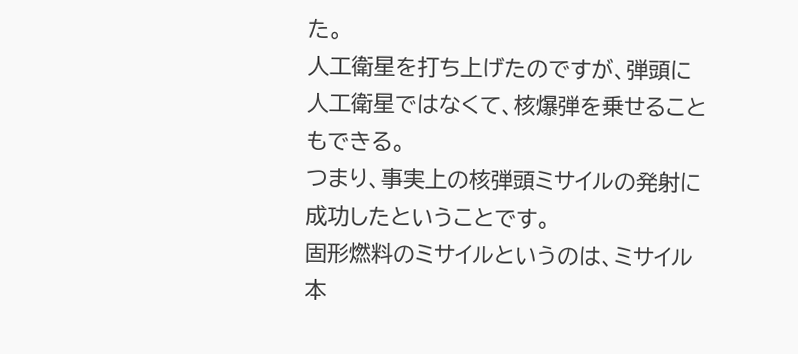た。
人工衛星を打ち上げたのですが、弾頭に人工衛星ではなくて、核爆弾を乗せることもできる。
つまり、事実上の核弾頭ミサイルの発射に成功したということです。
固形燃料のミサイルというのは、ミサイル本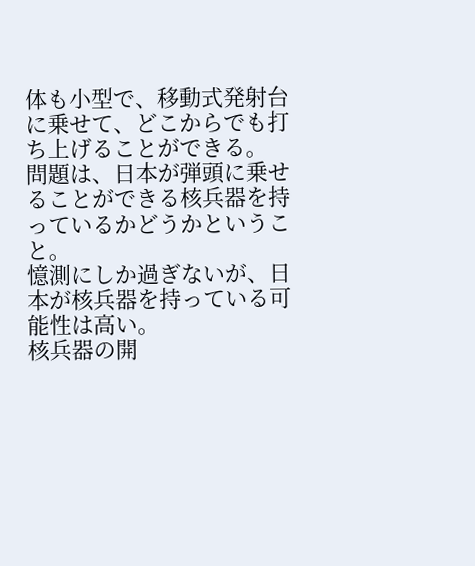体も小型で、移動式発射台に乗せて、どこからでも打ち上げることができる。
問題は、日本が弾頭に乗せることができる核兵器を持っているかどうかということ。
憶測にしか過ぎないが、日本が核兵器を持っている可能性は高い。
核兵器の開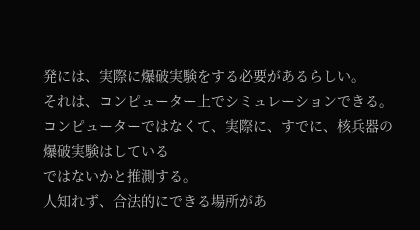発には、実際に爆破実験をする必要があるらしい。
それは、コンピューター上でシミュレーションできる。
コンピューターではなくて、実際に、すでに、核兵器の爆破実験はしている
ではないかと推測する。
人知れず、合法的にできる場所があ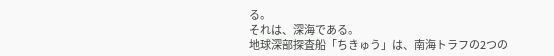る。
それは、深海である。
地球深部探査船「ちきゅう」は、南海トラフの2つの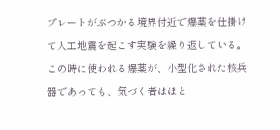プレートがぶつかる境界付近で爆薬を仕掛けて人工地震を起こす実験を繰り返している。
この時に使われる爆薬が、小型化された核兵器であっても、気づく者はほと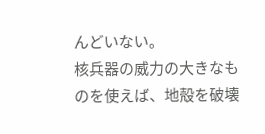んどいない。
核兵器の威力の大きなものを使えば、地殻を破壊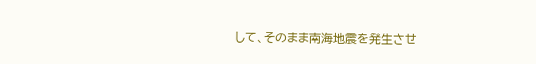して、そのまま南海地震を発生させ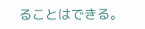ることはできる。